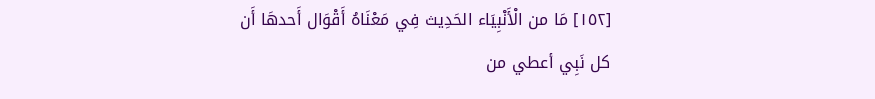[١٥٢] مَا من الْأَنْبِيَاء الحَدِيث فِي مَعْنَاهُ أَقْوَال أَحدهَا أَن كل نَبِي أعطي من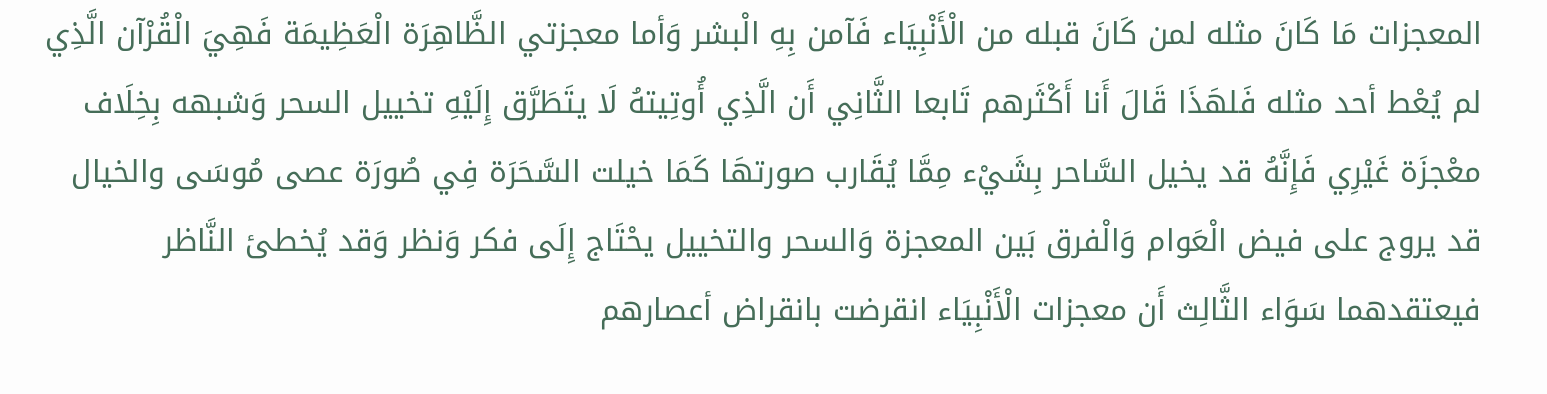المعجزات مَا كَانَ مثله لمن كَانَ قبله من الْأَنْبِيَاء فَآمن بِهِ الْبشر وَأما معجزتي الظَّاهِرَة الْعَظِيمَة فَهِيَ الْقُرْآن الَّذِي لم يُعْط أحد مثله فَلهَذَا قَالَ أَنا أَكْثَرهم تَابعا الثَّانِي أَن الَّذِي أُوتِيتهُ لَا يتَطَرَّق إِلَيْهِ تخييل السحر وَشبهه بِخِلَاف معْجزَة غَيْرِي فَإِنَّهُ قد يخيل السَّاحر بِشَيْء مِمَّا يُقَارب صورتهَا كَمَا خيلت السَّحَرَة فِي صُورَة عصى مُوسَى والخيال قد يروج على فيض الْعَوام وَالْفرق بَين المعجزة وَالسحر والتخييل يحْتَاج إِلَى فكر وَنظر وَقد يُخطئ النَّاظر فيعتقدهما سَوَاء الثَّالِث أَن معجزات الْأَنْبِيَاء انقرضت بانقراض أعصارهم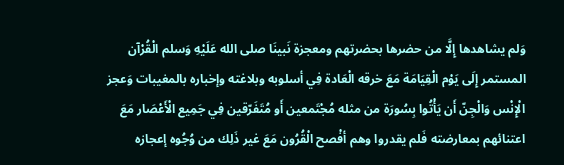وَلم يشاهدها إِلَّا من حضرها بحضرتهم ومعجزة نَبينَا صلى الله عَلَيْهِ وَسلم الْقُرْآن المستمر إِلَى يَوْم الْقِيَامَة مَعَ خرقه الْعَادة فِي أسلوبه وبلاغته وإخباره بالمغيبات وَعجز الْإِنْس وَالْجِنّ أَن يَأْتُوا بِسُورَة من مثله مُجْتَمعين أَو مُتَفَرّقين فِي جَمِيع الْأَعْصَار مَعَ اعتنائهم بمعارضته فَلم يقدروا وهم أفْصح الْقُرُون مَعَ غير ذَلِك من وُجُوه إعجازه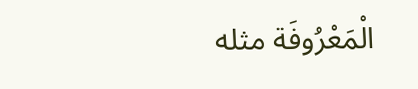الْمَعْرُوفَة مثله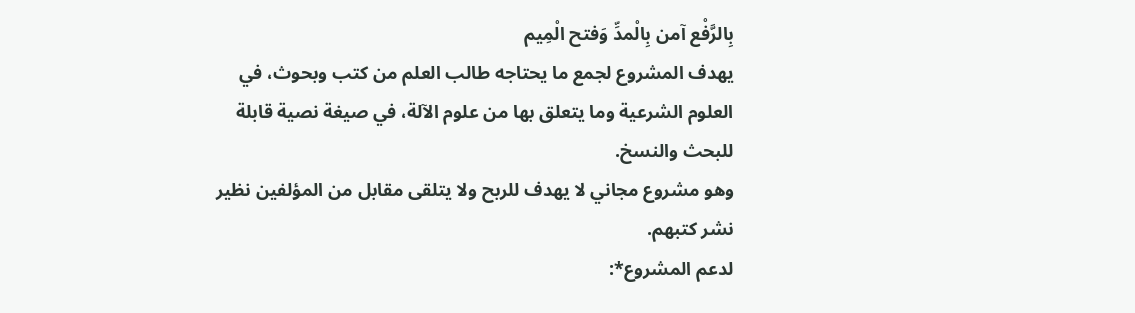بِالرَّفْع آمن بِالْمدِّ وَفتح الْمِيم
يهدف المشروع لجمع ما يحتاجه طالب العلم من كتب وبحوث، في العلوم الشرعية وما يتعلق بها من علوم الآلة، في صيغة نصية قابلة للبحث والنسخ.
وهو مشروع مجاني لا يهدف للربح ولا يتلقى مقابل من المؤلفين نظير نشر كتبهم.
لدعم المشروع*: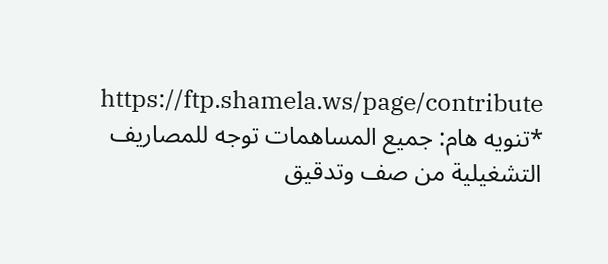https://ftp.shamela.ws/page/contribute
*تنويه هام: جميع المساهمات توجه للمصاريف التشغيلية من صف وتدقيق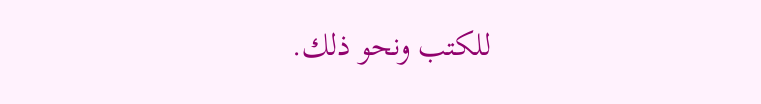للكتب ونحو ذلك.